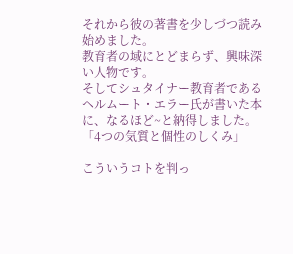それから彼の著書を少しづつ読み始めました。
教育者の域にとどまらず、興味深い人物です。
そしてシュタイナー教育者であるヘルムート・エラー氏が書いた本に、なるほど~と納得しました。
「4つの気質と個性のしくみ」

こういうコトを判っ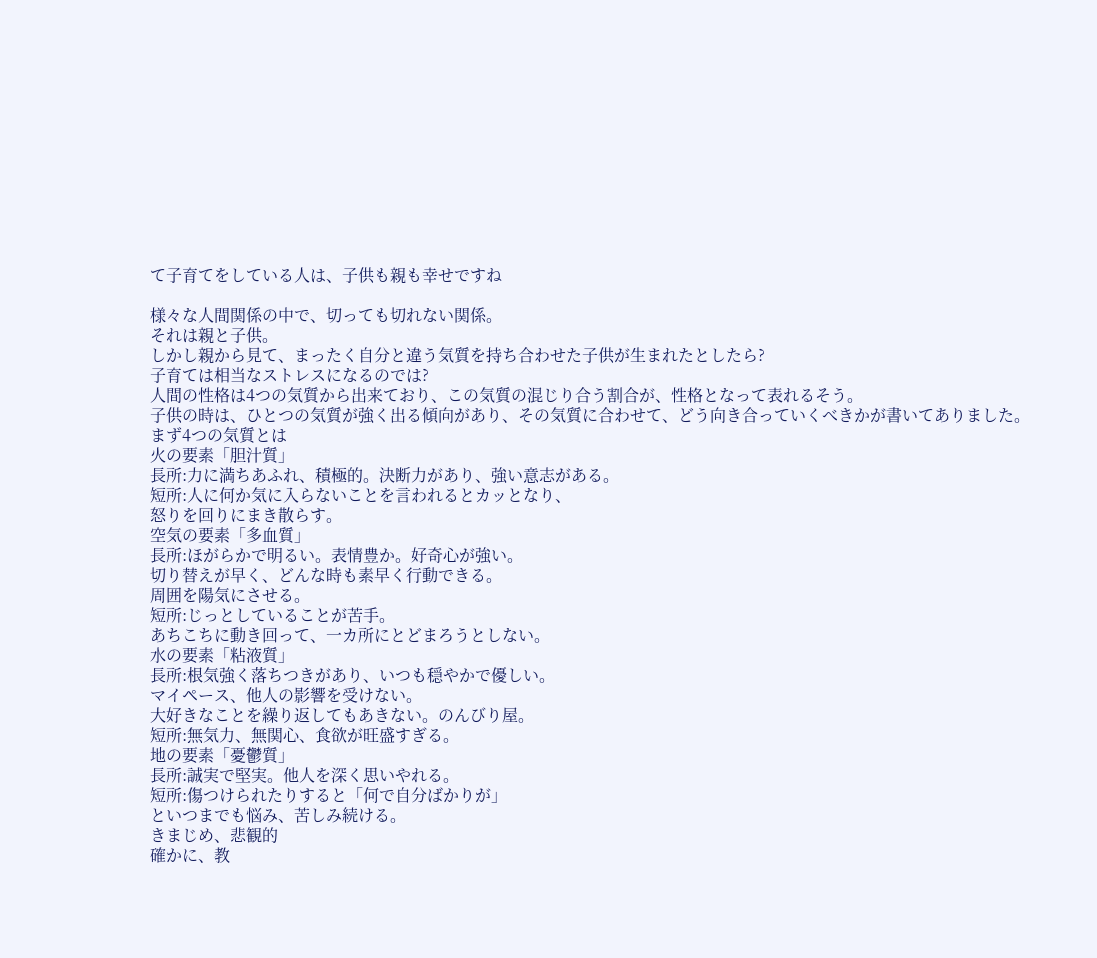て子育てをしている人は、子供も親も幸せですね

様々な人間関係の中で、切っても切れない関係。
それは親と子供。
しかし親から見て、まったく自分と違う気質を持ち合わせた子供が生まれたとしたら?
子育ては相当なストレスになるのでは?
人間の性格は4つの気質から出来ており、この気質の混じり合う割合が、性格となって表れるそう。
子供の時は、ひとつの気質が強く出る傾向があり、その気質に合わせて、どう向き合っていくべきかが書いてありました。
まず4つの気質とは
火の要素「胆汁質」
長所:力に満ちあふれ、積極的。決断力があり、強い意志がある。
短所:人に何か気に入らないことを言われるとカッとなり、
怒りを回りにまき散らす。
空気の要素「多血質」
長所:ほがらかで明るい。表情豊か。好奇心が強い。
切り替えが早く、どんな時も素早く行動できる。
周囲を陽気にさせる。
短所:じっとしていることが苦手。
あちこちに動き回って、一カ所にとどまろうとしない。
水の要素「粘液質」
長所:根気強く落ちつきがあり、いつも穏やかで優しい。
マイペース、他人の影響を受けない。
大好きなことを繰り返してもあきない。のんびり屋。
短所:無気力、無関心、食欲が旺盛すぎる。
地の要素「憂鬱質」
長所:誠実で堅実。他人を深く思いやれる。
短所:傷つけられたりすると「何で自分ばかりが」
といつまでも悩み、苦しみ続ける。
きまじめ、悲観的
確かに、教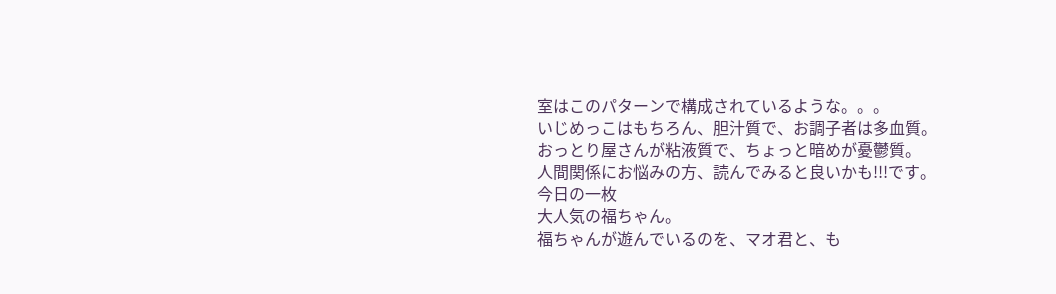室はこのパターンで構成されているような。。。
いじめっこはもちろん、胆汁質で、お調子者は多血質。
おっとり屋さんが粘液質で、ちょっと暗めが憂鬱質。
人間関係にお悩みの方、読んでみると良いかも!!!です。
今日の一枚
大人気の福ちゃん。
福ちゃんが遊んでいるのを、マオ君と、も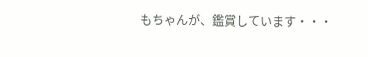もちゃんが、鑑賞しています・・・